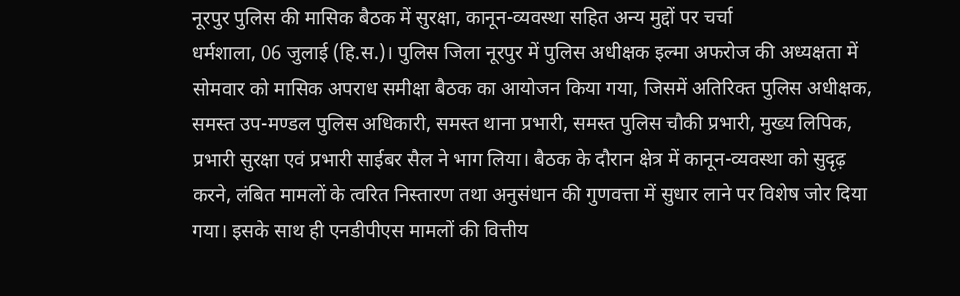नूरपुर पुलिस की मासिक बैठक में सुरक्षा, कानून-व्यवस्था सहित अन्य मुद्दों पर चर्चा
धर्मशाला, 06 जुलाई (हि.स.)। पुलिस जिला नूरपुर में पुलिस अधीक्षक इल्मा अफरोज की अध्यक्षता में सोमवार को मासिक अपराध समीक्षा बैठक का आयोजन किया गया, जिसमें अतिरिक्त पुलिस अधीक्षक, समस्त उप-मण्डल पुलिस अधिकारी, समस्त थाना प्रभारी, समस्त पुलिस चौकी प्रभारी, मुख्य लिपिक, प्रभारी सुरक्षा एवं प्रभारी साईबर सैल ने भाग लिया। बैठक के दौरान क्षेत्र में कानून-व्यवस्था को सुदृढ़ करने, लंबित मामलों के त्वरित निस्तारण तथा अनुसंधान की गुणवत्ता में सुधार लाने पर विशेष जोर दिया गया। इसके साथ ही एनडीपीएस मामलों की वित्तीय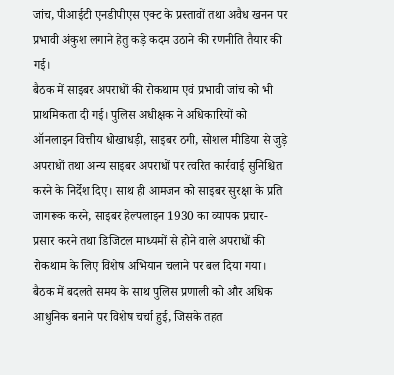जांच, पीआईटी एनडीपीएस एक्ट के प्रस्तावों तथा अवैध खनन पर प्रभावी अंकुश लगाने हेतु कड़े कदम उठाने की रणनीति तैयार की गई।
बैठक में साइबर अपराधों की रोकथाम एवं प्रभावी जांच को भी प्राथमिकता दी गई। पुलिस अधीक्षक ने अधिकारियों को ऑनलाइन वित्तीय धोखाधड़ी, साइबर ठगी, सोशल मीडिया से जुड़े अपराधों तथा अन्य साइबर अपराधों पर त्वरित कार्रवाई सुनिश्चित करने के निर्देश दिए। साथ ही आमजन को साइबर सुरक्षा के प्रति जागरूक करने, साइबर हेल्पलाइन 1930 का व्यापक प्रचार-प्रसार करने तथा डिजिटल माध्यमों से होने वाले अपराधों की रोकथाम के लिए विशेष अभियान चलाने पर बल दिया गया।
बैठक में बदलते समय के साथ पुलिस प्रणाली को और अधिक आधुनिक बनाने पर विशेष चर्चा हुई, जिसके तहत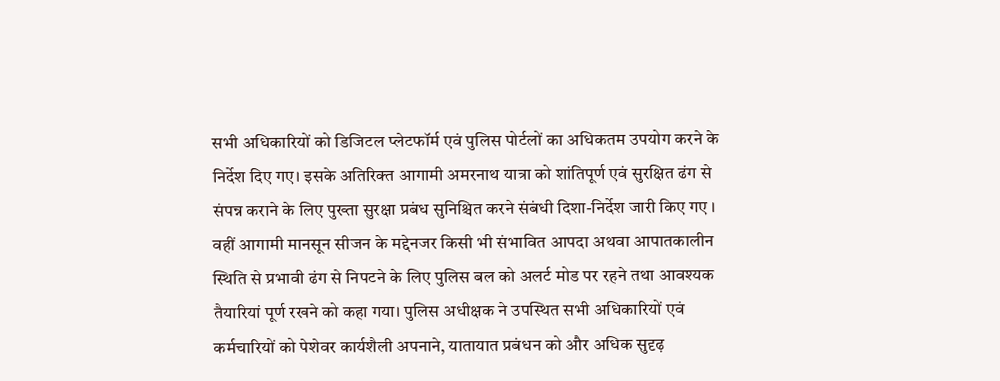सभी अधिकारियों को डिजिटल प्लेटफॉर्म एवं पुलिस पोर्टलों का अधिकतम उपयोग करने के निर्देश दिए गए। इसके अतिरिक्त आगामी अमरनाथ यात्रा को शांतिपूर्ण एवं सुरक्षित ढंग से संपन्न कराने के लिए पुख्ता सुरक्षा प्रबंध सुनिश्चित करने संबंधी दिशा-निर्देश जारी किए गए । वहीं आगामी मानसून सीजन के मद्देनजर किसी भी संभावित आपदा अथवा आपातकालीन स्थिति से प्रभावी ढंग से निपटने के लिए पुलिस बल को अलर्ट मोड पर रहने तथा आवश्यक तैयारियां पूर्ण रखने को कहा गया। पुलिस अधीक्षक ने उपस्थित सभी अधिकारियों एवं कर्मचारियों को पेशेवर कार्यशैली अपनाने, यातायात प्रबंधन को और अधिक सुदृढ़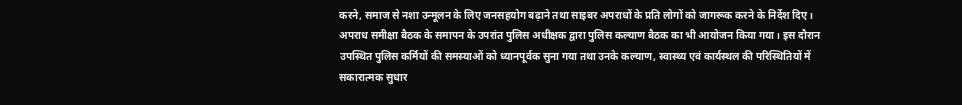करने, समाज से नशा उन्मूलन के लिए जनसहयोग बढ़ाने तथा साइबर अपराधों के प्रति लोगों को जागरूक करने के निर्देश दिए।
अपराध समीक्षा बैठक के समापन के उपरांत पुलिस अधीक्षक द्वारा पुलिस कल्याण बैठक का भी आयोजन किया गया। इस दौरान उपस्थित पुलिस कर्मियों की समस्याओं को ध्यानपूर्वक सुना गया तथा उनके कल्याण, स्वास्थ्य एवं कार्यस्थल की परिस्थितियों में सकारात्मक सुधार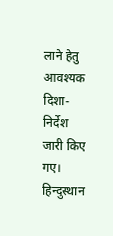लाने हेतु आवश्यक दिशा-निर्देश जारी किए गए।
हिन्दुस्थान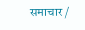समाचार /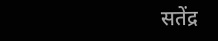सतेंद्र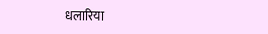धलारिया